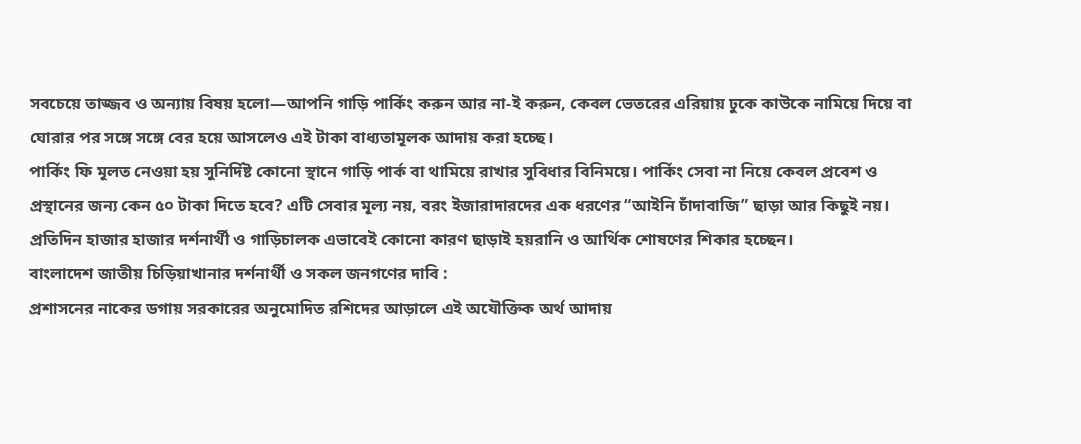সবচেয়ে তাজ্জব ও অন্যায় বিষয় হলো—আপনি গাড়ি পার্কিং করুন আর না-ই করুন, কেবল ভেতরের এরিয়ায় ঢুকে কাউকে নামিয়ে দিয়ে বা ঘোরার পর সঙ্গে সঙ্গে বের হয়ে আসলেও এই টাকা বাধ্যতামূলক আদায় করা হচ্ছে।
পার্কিং ফি মূলত নেওয়া হয় সুনির্দিষ্ট কোনো স্থানে গাড়ি পার্ক বা থামিয়ে রাখার সুবিধার বিনিময়ে। পার্কিং সেবা না নিয়ে কেবল প্রবেশ ও প্রস্থানের জন্য কেন ৫০ টাকা দিতে হবে? এটি সেবার মূল্য নয়, বরং ইজারাদারদের এক ধরণের “আইনি চাঁদাবাজি” ছাড়া আর কিছুই নয়। প্রতিদিন হাজার হাজার দর্শনার্থী ও গাড়িচালক এভাবেই কোনো কারণ ছাড়াই হয়রানি ও আর্থিক শোষণের শিকার হচ্ছেন।
বাংলাদেশ জাতীয় চিড়িয়াখানার দর্শনার্থী ও সকল জনগণের দাবি :
প্রশাসনের নাকের ডগায় সরকারের অনুমোদিত রশিদের আড়ালে এই অযৌক্তিক অর্থ আদায়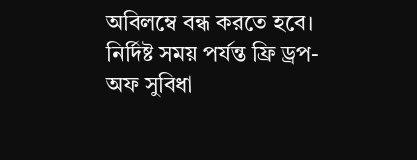অবিলম্বে বন্ধ করতে হবে। নির্দিষ্ট সময় পর্যন্ত ফ্রি ড্রপ-অফ সুবিধা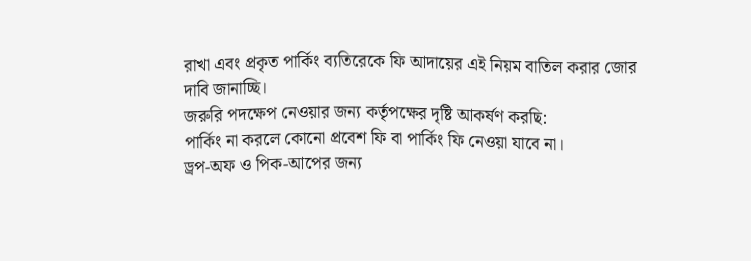রাখা এবং প্রকৃত পার্কিং ব্যতিরেকে ফি আদায়ের এই নিয়ম বাতিল করার জোর দাবি জানাচ্ছি।
জরুরি পদক্ষেপ নেওয়ার জন্য কর্তৃপক্ষের দৃষ্টি আকর্ষণ করছি:
পার্কিং না করলে কোনো প্রবেশ ফি বা পার্কিং ফি নেওয়া যাবে না।
ড্রপ-অফ ও পিক-আপের জন্য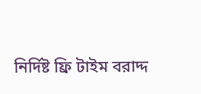নির্দিষ্ট ফ্রি টাইম বরাদ্দ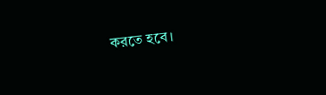করতে হবে।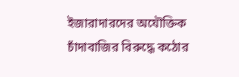ইজারাদারদের অযৌক্তিক চাঁদাবাজির বিরুদ্ধে কঠোর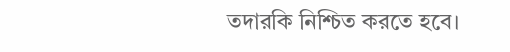তদারকি নিশ্চিত করতে হবে।